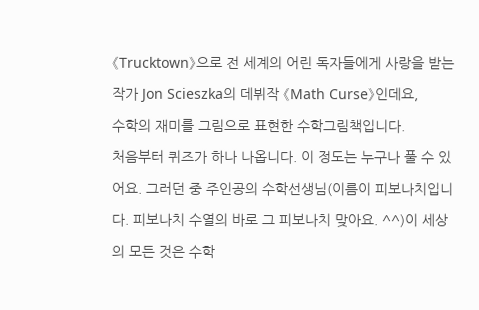《Trucktown》으로 전 세계의 어린 독자들에게 사랑을 받는 작가 Jon Scieszka의 데뷔작 《Math Curse》인데요,
수학의 재미를 그림으로 표현한 수학그림책입니다.
처음부터 퀴즈가 하나 나옵니다. 이 정도는 누구나 풀 수 있어요. 그러던 중 주인공의 수학선생님(이름이 피보나치입니다. 피보나치 수열의 바로 그 피보나치 맞아요. ^^)이 세상의 모든 것은 수학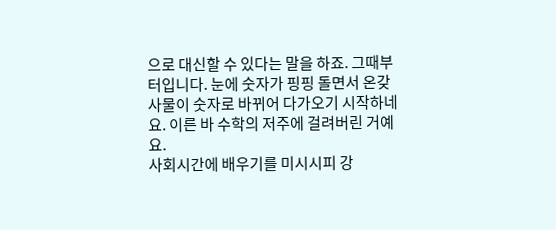으로 대신할 수 있다는 말을 하죠. 그때부터입니다. 눈에 숫자가 핑핑 돌면서 온갖 사물이 숫자로 바뀌어 다가오기 시작하네요. 이른 바 수학의 저주에 걸려버린 거예요.
사회시간에 배우기를 미시시피 강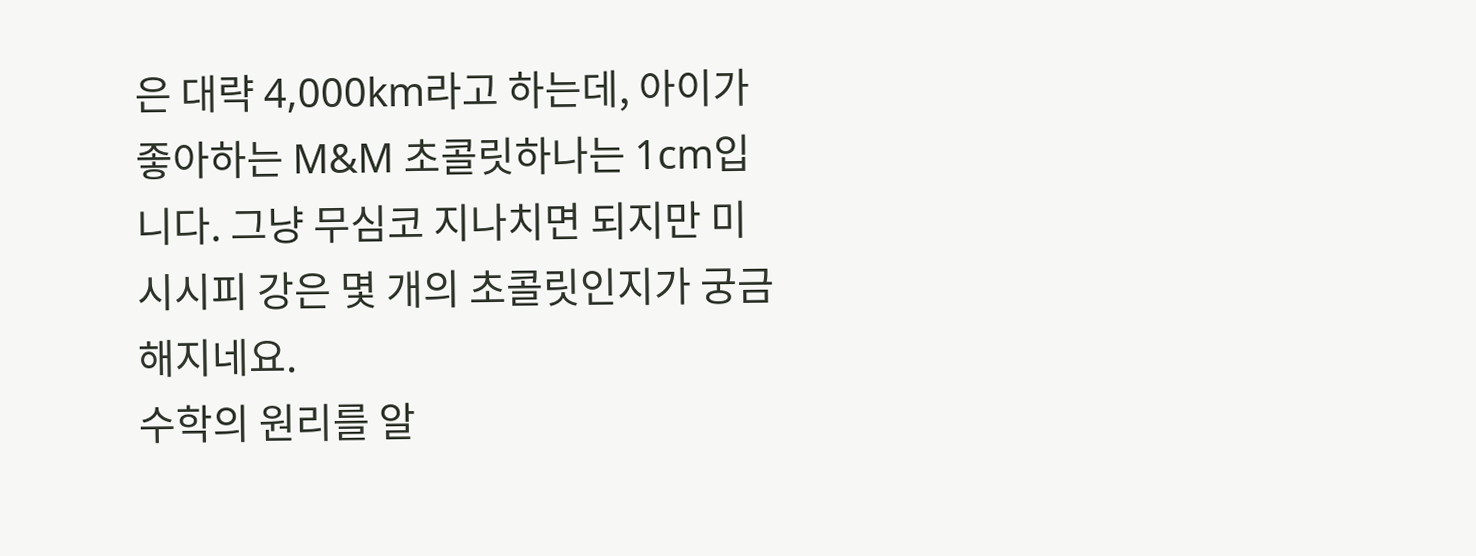은 대략 4,000km라고 하는데, 아이가 좋아하는 M&M 초콜릿하나는 1cm입니다. 그냥 무심코 지나치면 되지만 미시시피 강은 몇 개의 초콜릿인지가 궁금해지네요.
수학의 원리를 알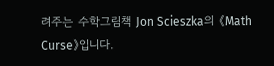려주는 수학그림책 Jon Scieszka의 《Math Curse》입니다.